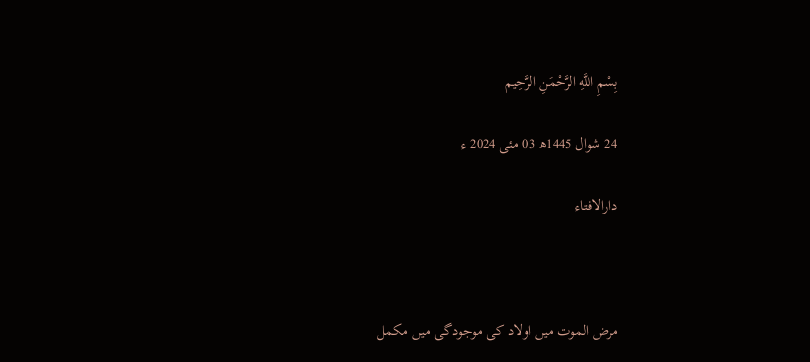بِسْمِ اللَّهِ الرَّحْمَنِ الرَّحِيم

24 شوال 1445ھ 03 مئی 2024 ء

دارالافتاء



مرض الموت میں اولاد کی موجودگی میں مکمل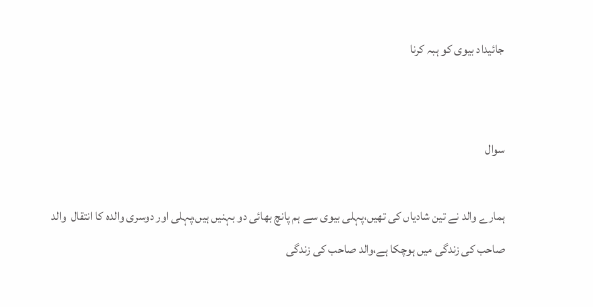جائیداد بیوی کو ہبہ کرنا


سوال

ہمارے والد نے تین شادیاں کی تھیں،پہلی بیوی سے ہم پانچ بھائی دو بہنیں ہیں،پہلی اور دوسری والدہ کا انتقال  والد صاحب کی زندگی میں ہوچکا ہے،والد صاحب کی زندگی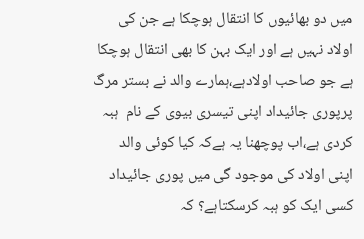میں دو بھائیوں کا انتقال ہوچکا ہے جن کی اولاد نہیں ہے اور ایک بہن کا بھی انتقال ہوچکا ہے جو صاحب اولادہے،ہمارے والد نے بستر مرگ پرپوری جائیداد اپنی تیسری بیوی کے نام  ہبہ کردی ہے،اب پوچھنا یہ ہےکہ کیا کوئی والد اپنی اولاد کی موجود گی میں پوری جائیداد کسی ایک کو ہبہ کرسکتاہے؟ کہ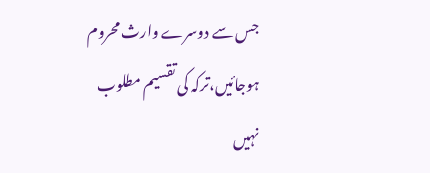جس سے دوسرے وارث محروم ہوجائیں،ترکہ کی تقسیم مطلوب نہیں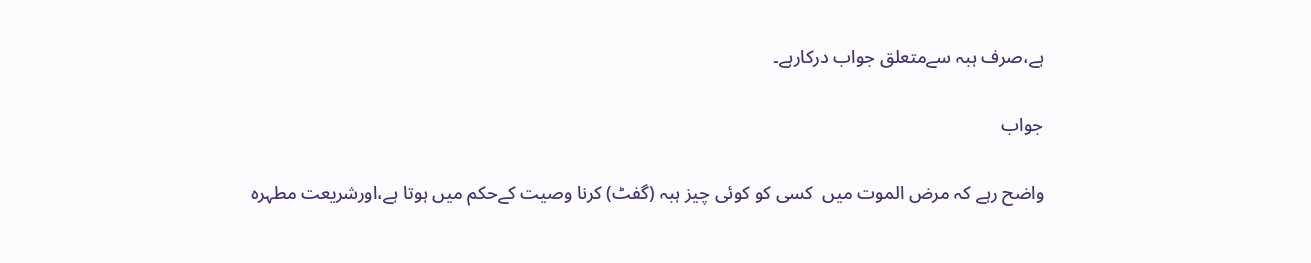ہے،صرف ہبہ سےمتعلق جواب دركارہے۔

جواب

واضح رہے کہ مرض الموت میں  کسی کو کوئی چیز ہبہ (گفٹ) کرنا وصیت کےحکم میں ہوتا ہے،اورشریعت مطہرہ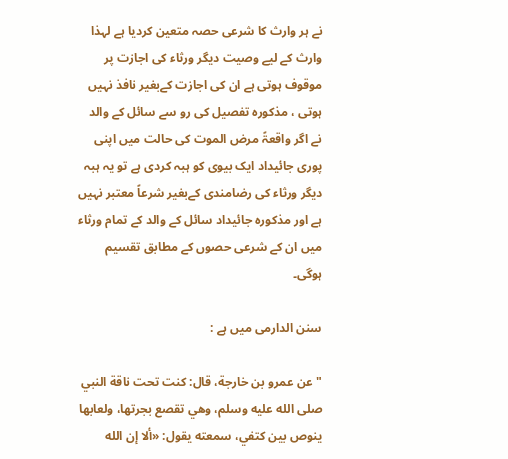نے ہر وارث کا شرعی حصہ متعین کردیا ہے لہذا  وارث کے لیے وصیت دیگر ورثاء کی اجازت پر موقوف ہوتی ہے ان کی اجازت کےبغیر نافذ نہیں ہوتی ، مذکورہ تفصیل کی رو سے سائل کے والد نے اگر واقعۃً مرض الموت کی حالت میں اپنی پوری جائیداد ایک بیوی کو ہبہ کردی ہے تو یہ ہبہ دیگر ورثاء کی رضامندی کےبغیر شرعاً معتبر نہیں ہے اور مذکورہ جائیداد سائل کے والد کے تمام ورثاء میں ان کے شرعی حصوں کے مطابق تقسیم ہوگی۔

سنن الدارمی میں ہے :

"عن عمرو بن خارجة، قال: كنت تحت ناقة النبي صلى الله عليه وسلم، وهي تقصع بجرتها، ولعابها ينوص بين كتفي، سمعته يقول: «ألا إن الله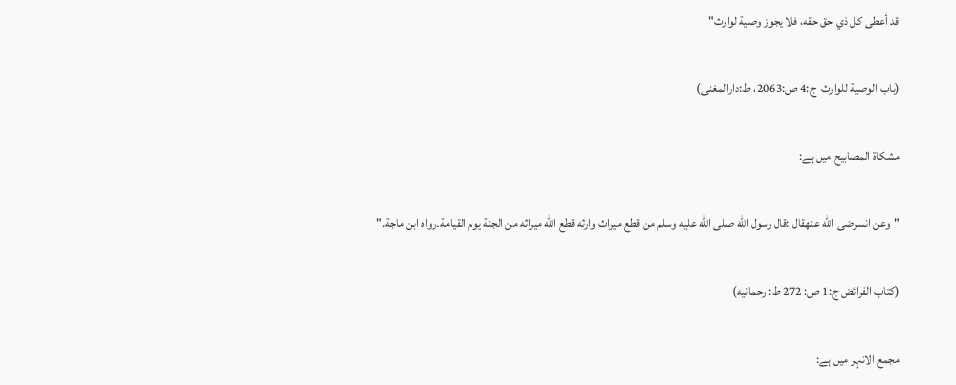قد ‌أعطى ‌كل ‌ذي ‌حق حقه، فلا يجوز وصية لوارث"

(باب الوصیة للوارث  ج:4 ص:2063، ط:دارالمغنی)

مشکاۃ المصابیح میں ہے:

"وعن انسرضی الله عنهقال :قال رسول الله صلی الله عليه وسلم من قطع میراث وارثه قطع الله میراثه من الجنة یوم القیامة۔رواه ابن ماجة."

(کتاب الفرائض ج:1 ص: 272 ط: رحمانیه)

مجمع الانہر میں ہے: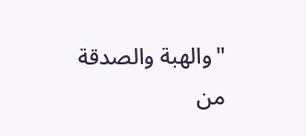"والهبة والصدقة من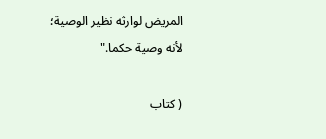المريض لوارثه نظير الوصية؛ لأنه وصية حكما."

( کتاب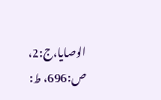الوصایا،ج:2، ص:696، ط: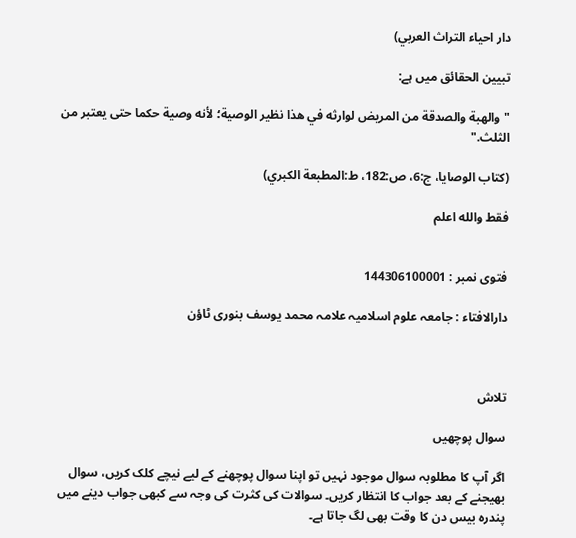دار احياء التراث العربي)

تبیین الحقائق میں ہے:

"والهبة والصدقة من المريض لوارثه في هذا ‌نظير ‌الوصية؛ لأنه وصية حكما حتى يعتبر من الثلث."

(کتاب الوصایا، ج:6، ص:182، ط:المطبعة الكبري)

فقط والله اعلم


فتوی نمبر : 144306100001

دارالافتاء : جامعہ علوم اسلامیہ علامہ محمد یوسف بنوری ٹاؤن



تلاش

سوال پوچھیں

اگر آپ کا مطلوبہ سوال موجود نہیں تو اپنا سوال پوچھنے کے لیے نیچے کلک کریں، سوال بھیجنے کے بعد جواب کا انتظار کریں۔ سوالات کی کثرت کی وجہ سے کبھی جواب دینے میں پندرہ بیس دن کا وقت بھی لگ جاتا ہے۔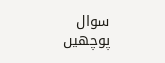سوال پوچھیں